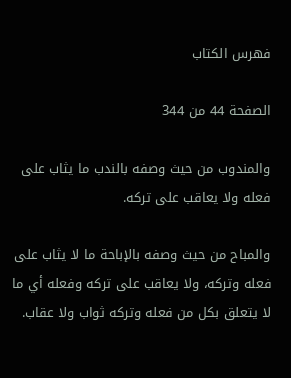فهرس الكتاب

الصفحة 44 من 344

والمندوب من حيث وصفه بالندب ما يثاب على فعله ولا يعاقب على تركه.

والمباح من حيث وصفه بالإباحة ما لا يثاب على فعله وتركه، ولا يعاقب على تركه وفعله أي ما لا يتعلق بكل من فعله وتركه ثواب ولا عقاب.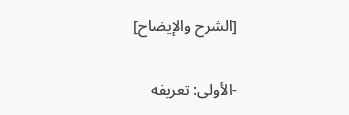[الشرح والإيضاح]

-الأولى: تعريفه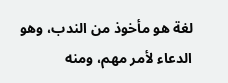لغة هو مأخوذ من الندب، وهو الدعاء لأمر مهم، ومنه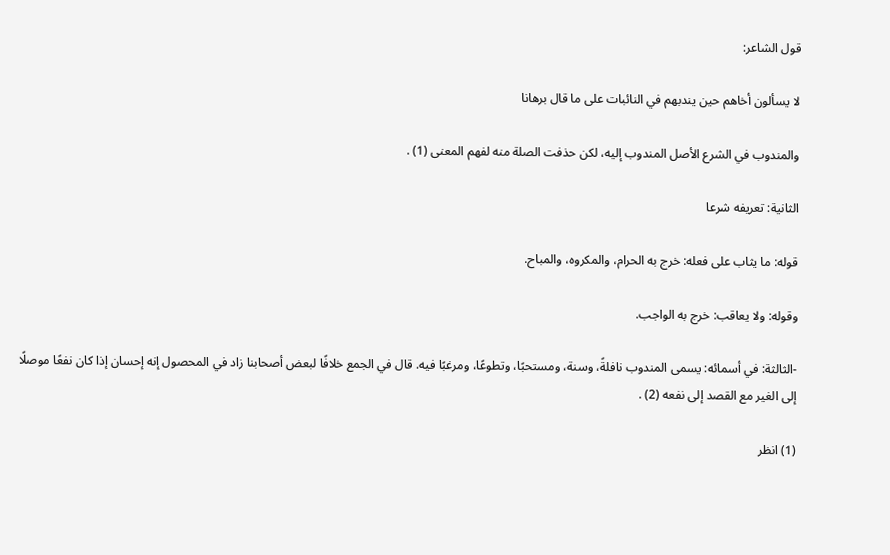قول الشاعر:

لا يسألون أخاهم حين يندبهم في النائبات على ما قال برهانا

والمندوب في الشرع الأصل المندوب إليه، لكن حذفت الصلة منه لفهم المعنى (1) .

الثانية: تعريفه شرعا

قوله: ما يثاب على فعله: خرج به الحرام، والمكروه، والمباح.

وقوله: ولا يعاقب: خرج به الواجب.

-الثالثة: في أسمائه: يسمى المندوب نافلةً، وسنة، ومستحبًا، وتطوعًا، ومرغبًا فيه. قال في الجمع خلافًا لبعض أصحابنا زاد في المحصول إنه إحسان إذا كان نفعًا موصلًا إلى الغير مع القصد إلى نفعه (2) .

(1) انظر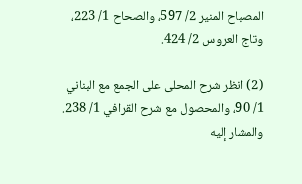المصباح المنير 2/ 597، والصحاح 1/ 223، وتاج العروس 2/ 424.

(2) انظر شرح المحلى على الجمع مع البناني 1/ 90، والمحصول مع شرح القرافي 1/ 238. والمشار إليه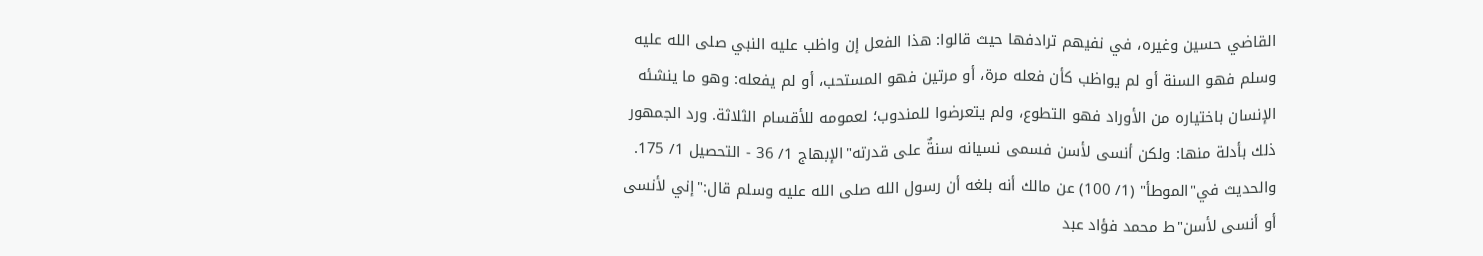القاضي حسين وغيره، في نفيهم ترادفها حيث قالوا: هذا الفعل إن واظب عليه النبي صلى الله عليه وسلم فهو السنة أو لم يواظب كأن فعله مرة، أو مرتين فهو المستحب، أو لم يفعله: وهو ما ينشئه الإنسان باختياره من الأوراد فهو التطوع، ولم يتعرضوا للمندوب؛ لعمومه للأقسام الثلاثة. ورد الجمهور ذلك بأدلة منها: ولكن أنسى لأسن فسمى نسيانه سنةٌ على قدرته"الإبهاج 1/ 36 - التحصيل 1/ 175. والحديث في"الموطأ" (1/ 100) عن مالك أنه بلغه أن رسول الله صلى الله عليه وسلم قال:"إني لأنسى أو أنسى لأسن"ط محمد فؤاد عبد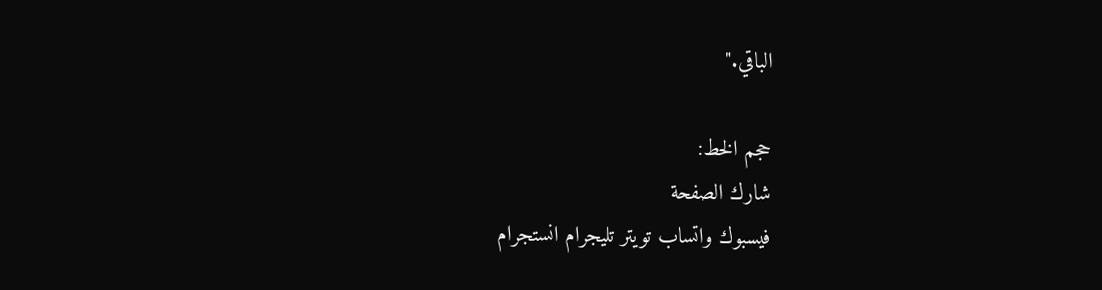الباقي."

حجم الخط:
شارك الصفحة
فيسبوك واتساب تويتر تليجرام انستجرام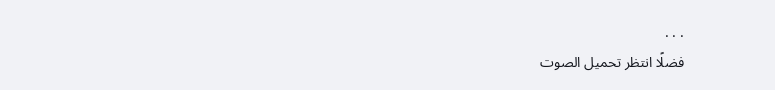. . .
فضلًا انتظر تحميل الصوت